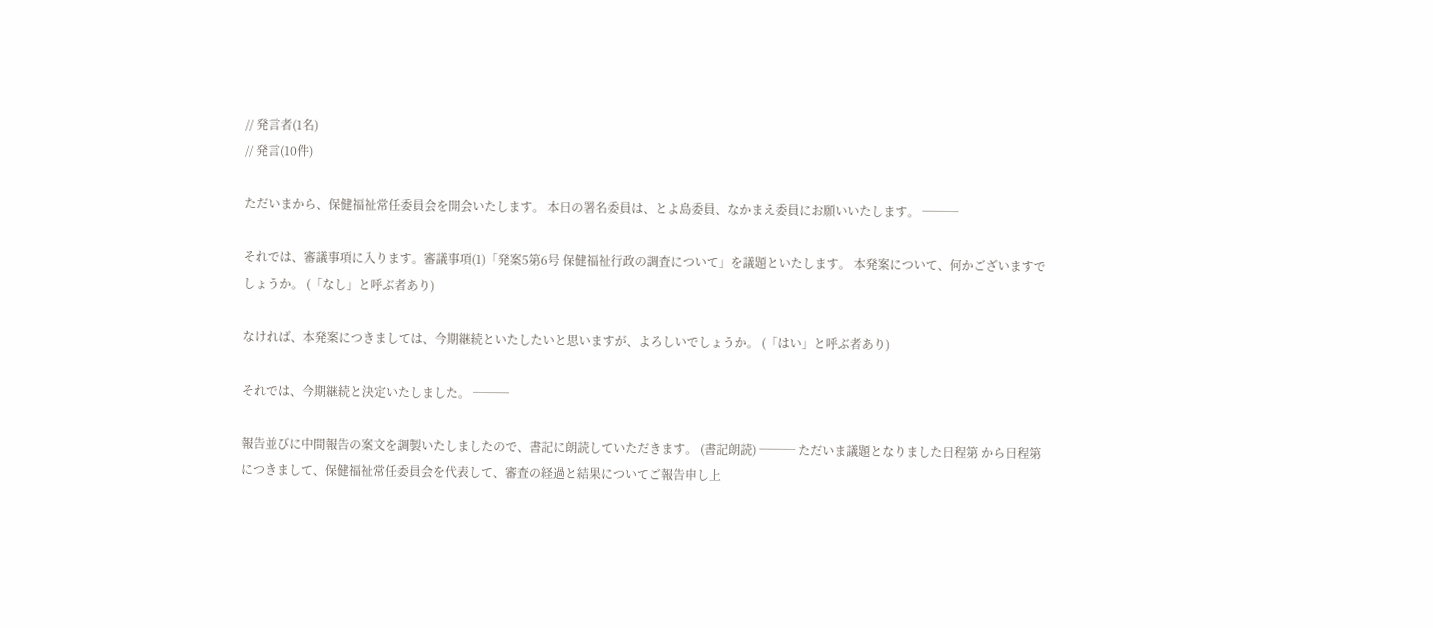// 発言者(1名)
// 発言(10件)

ただいまから、保健福祉常任委員会を開会いたします。 本日の署名委員は、とよ島委員、なかまえ委員にお願いいたします。 ───

それでは、審議事項に入ります。審議事項(1)「発案5第6号 保健福祉行政の調査について」を議題といたします。 本発案について、何かございますでしょうか。 (「なし」と呼ぶ者あり)

なければ、本発案につきましては、今期継続といたしたいと思いますが、よろしいでしょうか。 (「はい」と呼ぶ者あり)

それでは、今期継続と決定いたしました。 ───

報告並びに中間報告の案文を調製いたしましたので、書記に朗読していただきます。 (書記朗読) ─── ただいま議題となりました日程第 から日程第 につきまして、保健福祉常任委員会を代表して、審査の経過と結果についてご報告申し上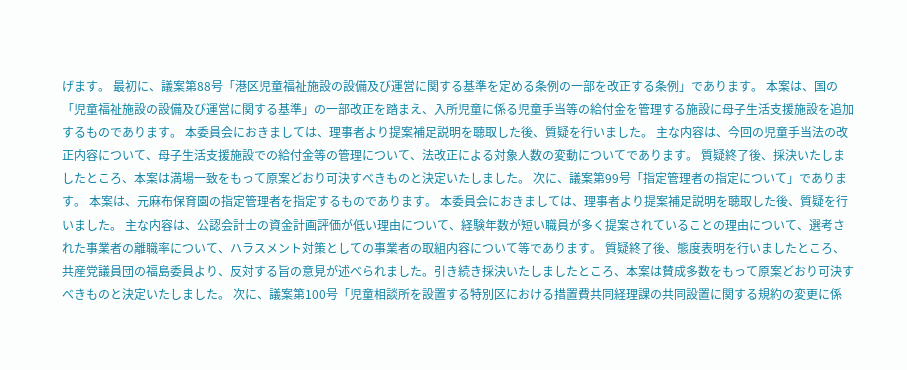げます。 最初に、議案第88号「港区児童福祉施設の設備及び運営に関する基準を定める条例の一部を改正する条例」であります。 本案は、国の「児童福祉施設の設備及び運営に関する基準」の一部改正を踏まえ、入所児童に係る児童手当等の給付金を管理する施設に母子生活支援施設を追加するものであります。 本委員会におきましては、理事者より提案補足説明を聴取した後、質疑を行いました。 主な内容は、今回の児童手当法の改正内容について、母子生活支援施設での給付金等の管理について、法改正による対象人数の変動についてであります。 質疑終了後、採決いたしましたところ、本案は満場一致をもって原案どおり可決すべきものと決定いたしました。 次に、議案第99号「指定管理者の指定について」であります。 本案は、元麻布保育園の指定管理者を指定するものであります。 本委員会におきましては、理事者より提案補足説明を聴取した後、質疑を行いました。 主な内容は、公認会計士の資金計画評価が低い理由について、経験年数が短い職員が多く提案されていることの理由について、選考された事業者の離職率について、ハラスメント対策としての事業者の取組内容について等であります。 質疑終了後、態度表明を行いましたところ、共産党議員団の福島委員より、反対する旨の意見が述べられました。引き続き採決いたしましたところ、本案は賛成多数をもって原案どおり可決すべきものと決定いたしました。 次に、議案第100号「児童相談所を設置する特別区における措置費共同経理課の共同設置に関する規約の変更に係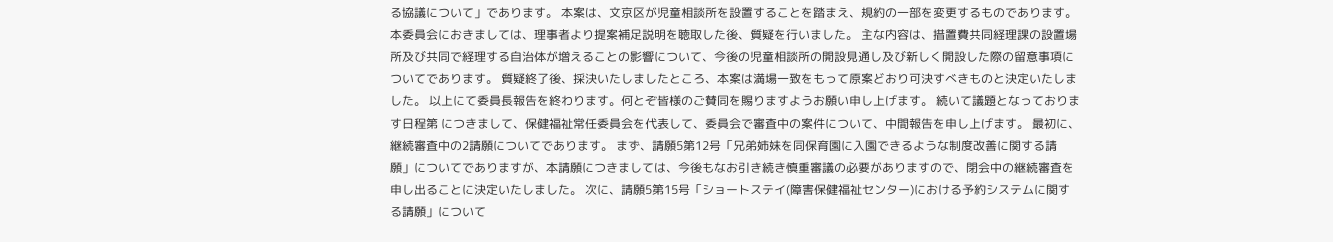る協議について」であります。 本案は、文京区が児童相談所を設置することを踏まえ、規約の一部を変更するものであります。 本委員会におきましては、理事者より提案補足説明を聴取した後、質疑を行いました。 主な内容は、措置費共同経理課の設置場所及び共同で経理する自治体が増えることの影響について、今後の児童相談所の開設見通し及び新しく開設した際の留意事項についてであります。 質疑終了後、採決いたしましたところ、本案は満場一致をもって原案どおり可決すべきものと決定いたしました。 以上にて委員長報告を終わります。何とぞ皆様のご賛同を賜りますようお願い申し上げます。 続いて議題となっております日程第 につきまして、保健福祉常任委員会を代表して、委員会で審査中の案件について、中間報告を申し上げます。 最初に、継続審査中の2請願についてであります。 まず、請願5第12号「兄弟姉妹を同保育園に入園できるような制度改善に関する請願」についてでありますが、本請願につきましては、今後もなお引き続き慎重審議の必要がありますので、閉会中の継続審査を申し出ることに決定いたしました。 次に、請願5第15号「ショートステイ(障害保健福祉センター)における予約システムに関する請願」について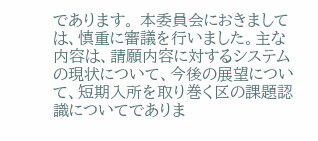であります。 本委員会におきましては、慎重に審議を行いました。主な内容は、請願内容に対するシステムの現状について、今後の展望について、短期入所を取り巻く区の課題認識についてでありま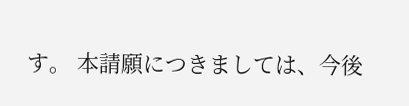す。 本請願につきましては、今後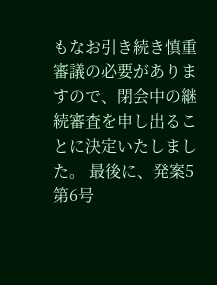もなお引き続き慎重審議の必要がありますので、閉会中の継続審査を申し出ることに決定いたしました。 最後に、発案5第6号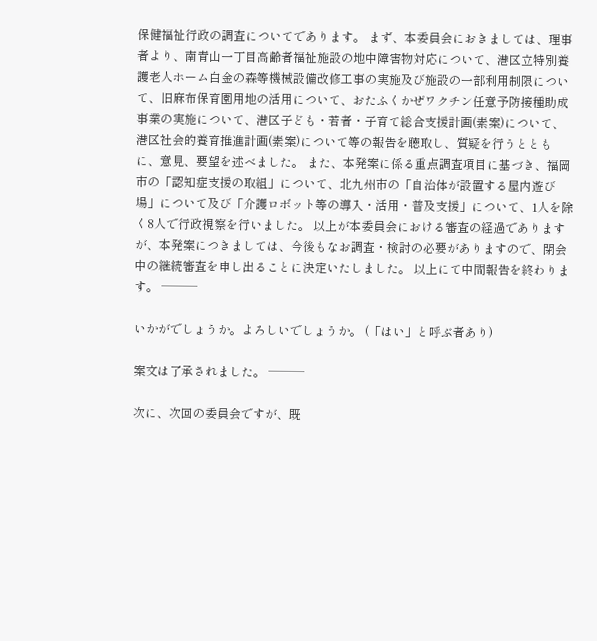保健福祉行政の調査についてであります。 まず、本委員会におきましては、理事者より、南青山一丁目高齢者福祉施設の地中障害物対応について、港区立特別養護老人ホーム白金の森等機械設備改修工事の実施及び施設の一部利用制限について、旧麻布保育園用地の活用について、おたふくかぜワクチン任意予防接種助成事業の実施について、港区子ども・若者・子育て総合支援計画(素案)について、港区社会的養育推進計画(素案)について等の報告を聴取し、質疑を行うとともに、意見、要望を述べました。 また、本発案に係る重点調査項目に基づき、福岡市の「認知症支援の取組」について、北九州市の「自治体が設置する屋内遊び場」について及び「介護ロボット等の導入・活用・普及支援」について、1人を除く8人で行政視察を行いました。 以上が本委員会における審査の経過でありますが、本発案につきましては、今後もなお調査・検討の必要がありますので、閉会中の継続審査を申し出ることに決定いたしました。 以上にて中間報告を終わります。 ───

いかがでしょうか。よろしいでしょうか。 (「はい」と呼ぶ者あり)

案文は了承されました。 ───

次に、次回の委員会ですが、既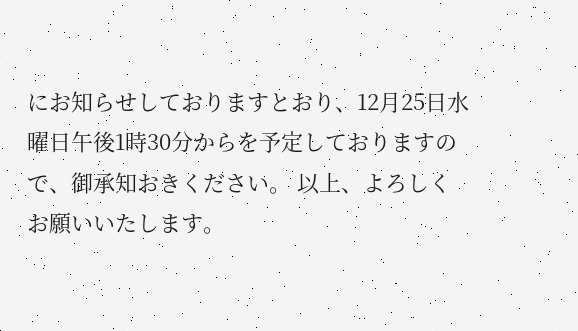にお知らせしておりますとおり、12月25日水曜日午後1時30分からを予定しておりますので、御承知おきください。 以上、よろしくお願いいたします。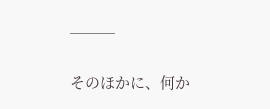───

そのほかに、何か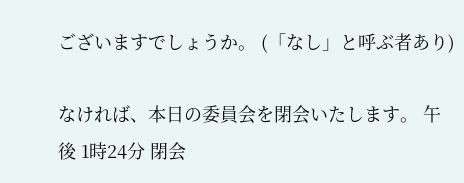ございますでしょうか。 (「なし」と呼ぶ者あり)

なければ、本日の委員会を閉会いたします。 午後 1時24分 閉会